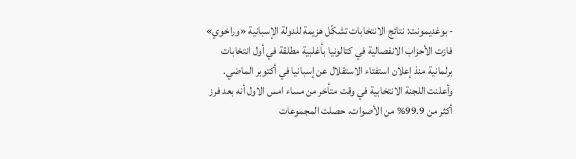- بوغديمونت: نتائج الانتخابات تشكّل هزيمة للدولة الإسبانية «وراخوي»
فازت الأحزاب الانفصالية في كتالونيا بأغلبية مطلقة في أول انتخابات برلمانية منذ إعلان استفتاء الاستقلال عن إسبانيا في أكتوبر الماضي.
وأعلنت اللجنة الانتخابية في وقت متأخر من مساء امس الاول أنه بعد فرز أكثر من 99.9% من الأصوات، حصلت المجموعات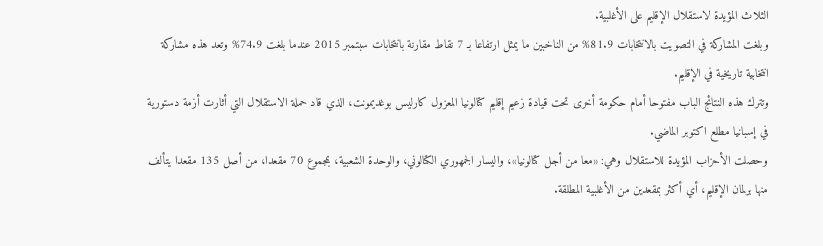الثلاث المؤيدة لاستقلال الإقليم على الأغلبية.
وبلغت المشاركة في التصويت بالانتخابات 81.9% من الناخبين ما يمثل ارتفاعا بـ 7 نقاط مقارنة بانتخابات سبتمبر 2015 عندما بلغت 74.9% وتعد هذه مشاركة انتخابية تاريخية في الإقليم.
وتترك هذه النتائج الباب مفتوحا أمام حكومة أخرى تحت قيادة زعيم إقليم كتالونيا المعزول كارليس بوغديمونت، الذي قاد حملة الاستقلال التي أثارت أزمة دستورية في إسبانيا مطلع اكتوبر الماضي.
وحصلت الأحزاب المؤيدة للاستقلال وهي: «معا من أجل كتالونيا»، واليسار الجمهوري الكتالوني، والوحدة الشعبية، بمجموع 70 مقعدا، من أصل 135 مقعدا يتألف منها برلمان الإقليم، أي أكثر بمقعدين من الأغلبية المطلقة.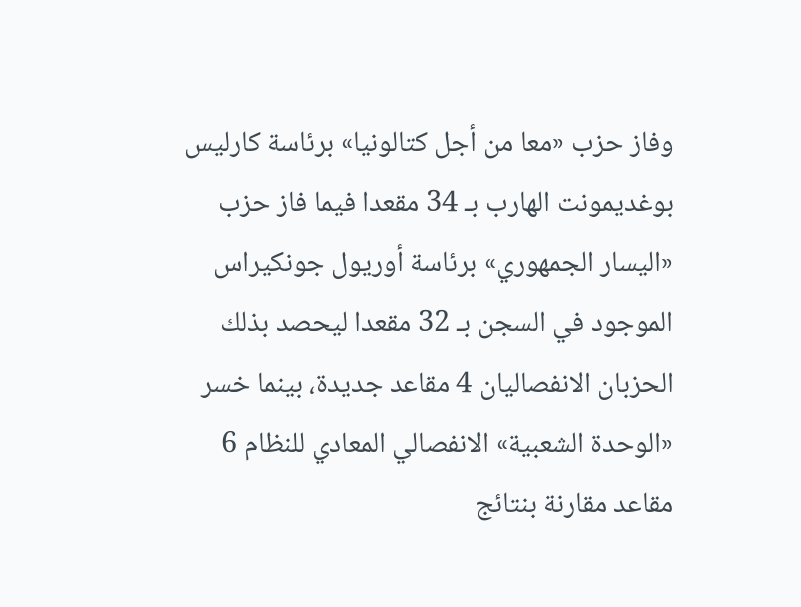وفاز حزب «معا من أجل كتالونيا» برئاسة كارليس بوغديمونت الهارب بـ 34 مقعدا فيما فاز حزب «اليسار الجمهوري» برئاسة أوريول جونكيراس الموجود في السجن بـ 32 مقعدا ليحصد بذلك الحزبان الانفصاليان 4 مقاعد جديدة، بينما خسر «الوحدة الشعبية» الانفصالي المعادي للنظام 6 مقاعد مقارنة بنتائج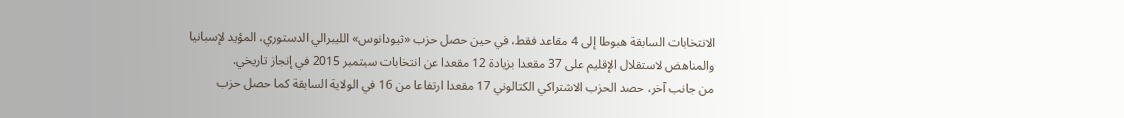الانتخابات السابقة هبوطا إلى 4 مقاعد فقط، في حين حصل حزب «ثيودانوس» الليبرالي الدستوري، المؤيد لإسبانيا والمناهض لاستقلال الإقليم على 37 مقعدا بزيادة 12 مقعدا عن انتخابات سبتمبر 2015 في إنجاز تاريخي.
من جانب آخر، حصد الحزب الاشتراكي الكتالوني 17 مقعدا ارتفاعا من 16 في الولاية السابقة كما حصل حزب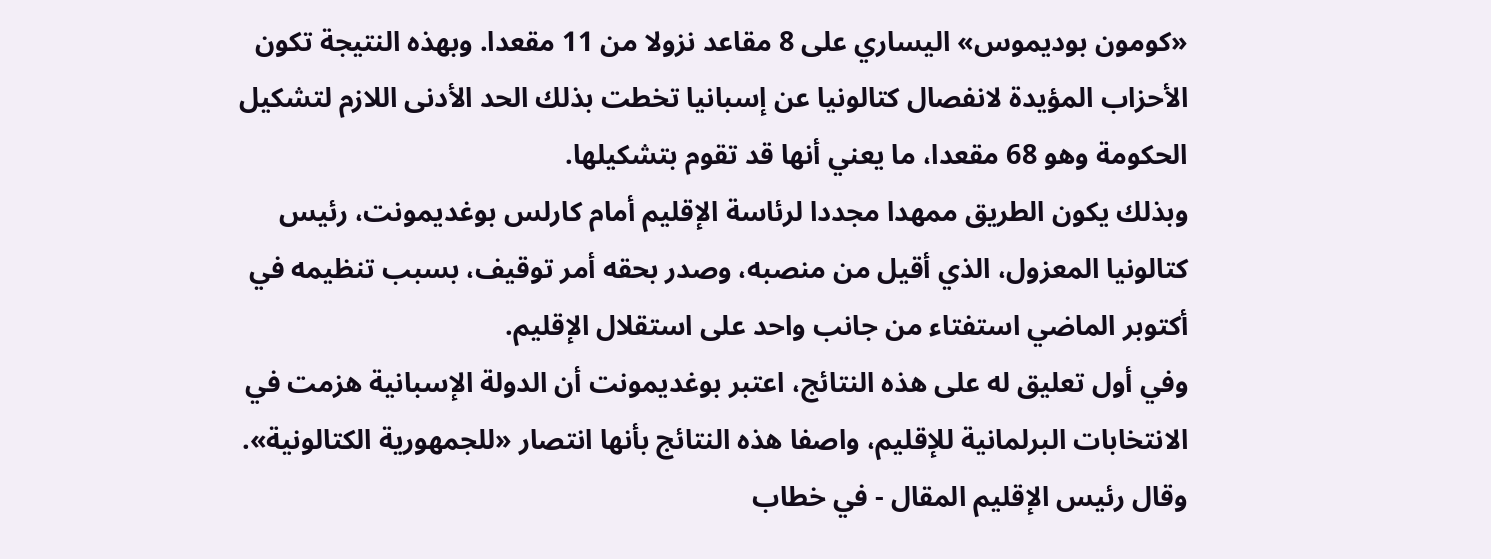«كومون بوديموس» اليساري على 8 مقاعد نزولا من 11 مقعدا. وبهذه النتيجة تكون الأحزاب المؤيدة لانفصال كتالونيا عن إسبانيا تخطت بذلك الحد الأدنى اللازم لتشكيل الحكومة وهو 68 مقعدا، ما يعني أنها قد تقوم بتشكيلها.
وبذلك يكون الطريق ممهدا مجددا لرئاسة الإقليم أمام كارلس بوغديمونت، رئيس كتالونيا المعزول، الذي أقيل من منصبه، وصدر بحقه أمر توقيف، بسبب تنظيمه في أكتوبر الماضي استفتاء من جانب واحد على استقلال الإقليم.
وفي أول تعليق له على هذه النتائج، اعتبر بوغديمونت أن الدولة الإسبانية هزمت في الانتخابات البرلمانية للإقليم، واصفا هذه النتائج بأنها انتصار «للجمهورية الكتالونية».
وقال رئيس الإقليم المقال - في خطاب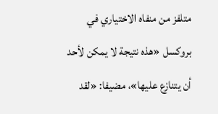متلفز من منفاه الاختياري في بروكسل «هذه نتيجة لا يمكن لأحد أن يتنازع عليها»، مضيفا: «لقد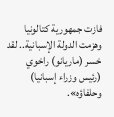فازت جمهورية كتالونيا وهزمت الدولة الإسبانية.. لقد خسر (ماريانو) راخوي (رئيس وزراء إسبانيا) وحلفاؤه».